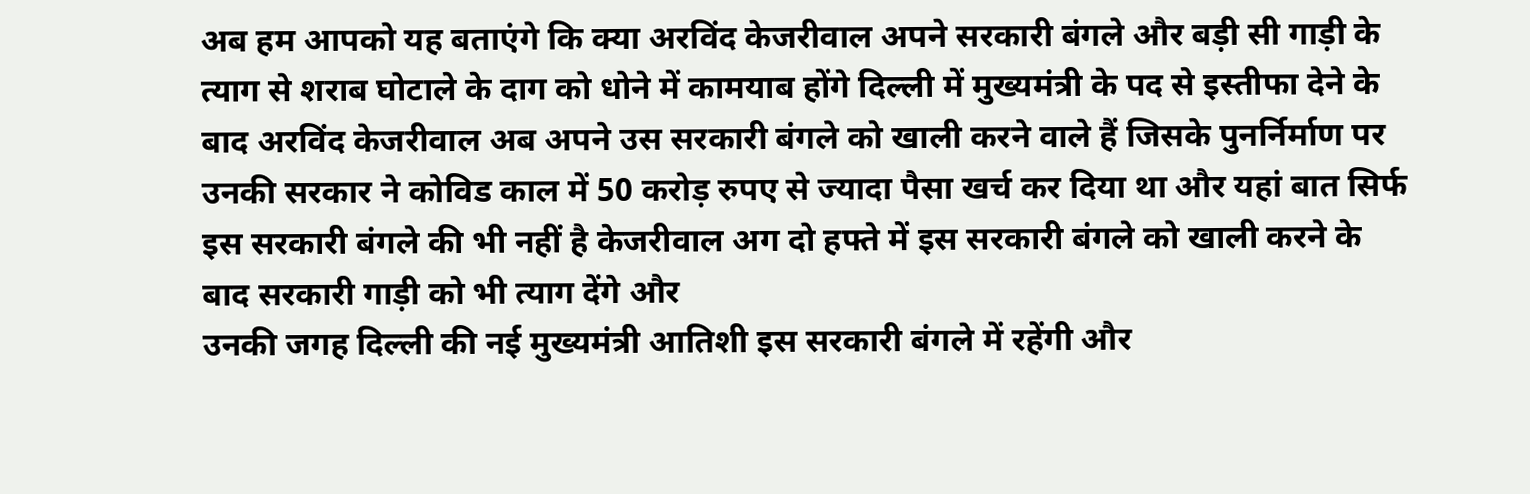अब हम आपको यह बताएंगे कि क्या अरविंद केजरीवाल अपने सरकारी बंगले और बड़ी सी गाड़ी के त्याग से शराब घोटाले के दाग को धोने में कामयाब होंगे दिल्ली में मुख्यमंत्री के पद से इस्तीफा देने के बाद अरविंद केजरीवाल अब अपने उस सरकारी बंगले को खाली करने वाले हैं जिसके पुनर्निर्माण पर उनकी सरकार ने कोविड काल में 50 करोड़ रुपए से ज्यादा पैसा खर्च कर दिया था और यहां बात सिर्फ इस सरकारी बंगले की भी नहीं है केजरीवाल अग दो हफ्ते में इस सरकारी बंगले को खाली करने के बाद सरकारी गाड़ी को भी त्याग देंगे और
उनकी जगह दिल्ली की नई मुख्यमंत्री आतिशी इस सरकारी बंगले में रहेंगी और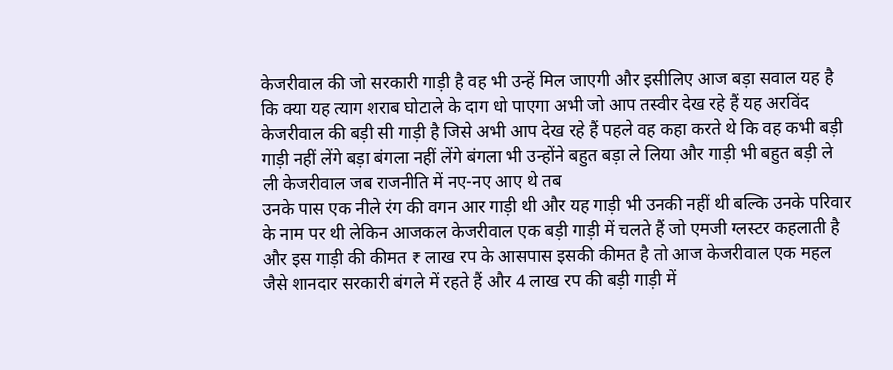केजरीवाल की जो सरकारी गाड़ी है वह भी उन्हें मिल जाएगी और इसीलिए आज बड़ा सवाल यह है कि क्या यह त्याग शराब घोटाले के दाग धो पाएगा अभी जो आप तस्वीर देख रहे हैं यह अरविंद केजरीवाल की बड़ी सी गाड़ी है जिसे अभी आप देख रहे हैं पहले वह कहा करते थे कि वह कभी बड़ी गाड़ी नहीं लेंगे बड़ा बंगला नहीं लेंगे बंगला भी उन्होंने बहुत बड़ा ले लिया और गाड़ी भी बहुत बड़ी ले ली केजरीवाल जब राजनीति में नए-नए आए थे तब
उनके पास एक नीले रंग की वगन आर गाड़ी थी और यह गाड़ी भी उनकी नहीं थी बल्कि उनके परिवार के नाम पर थी लेकिन आजकल केजरीवाल एक बड़ी गाड़ी में चलते हैं जो एमजी ग्लस्टर कहलाती है और इस गाड़ी की कीमत ₹ लाख रप के आसपास इसकी कीमत है तो आज केजरीवाल एक महल जैसे शानदार सरकारी बंगले में रहते हैं और 4 लाख रप की बड़ी गाड़ी में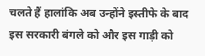चलते हैं हालांकि अब उन्होंने इस्तीफे के बाद इस सरकारी बंगले को और इस गाड़ी को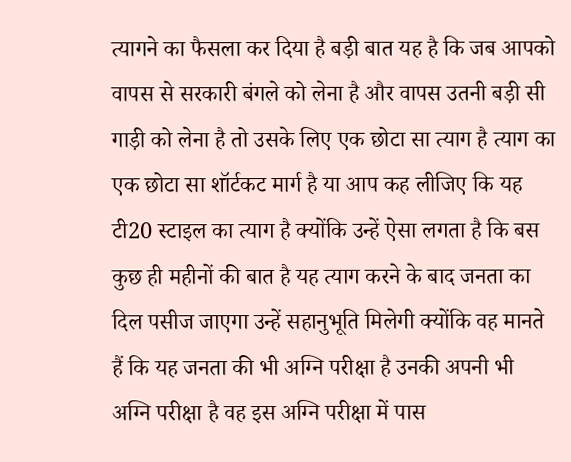त्यागने का फैसला कर दिया है बड़ी बात यह है कि जब आपको
वापस से सरकारी बंगले को लेना है और वापस उतनी बड़ी सी गाड़ी को लेना है तो उसके लिए एक छोटा सा त्याग है त्याग का एक छोटा सा शॉर्टकट मार्ग है या आप कह लीजिए कि यह टी20 स्टाइल का त्याग है क्योंकि उन्हें ऐसा लगता है कि बस कुछ ही महीनों की बात है यह त्याग करने के बाद जनता का दिल पसीज जाएगा उन्हें सहानुभूति मिलेगी क्योंकि वह मानते हैं कि यह जनता की भी अग्नि परीक्षा है उनकी अपनी भी अग्नि परीक्षा है वह इस अग्नि परीक्षा में पास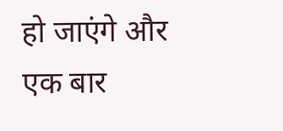हो जाएंगे और एक बार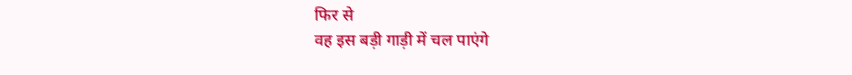फिर से
वह इस बड़ी गाड़ी में चल पाएंगे